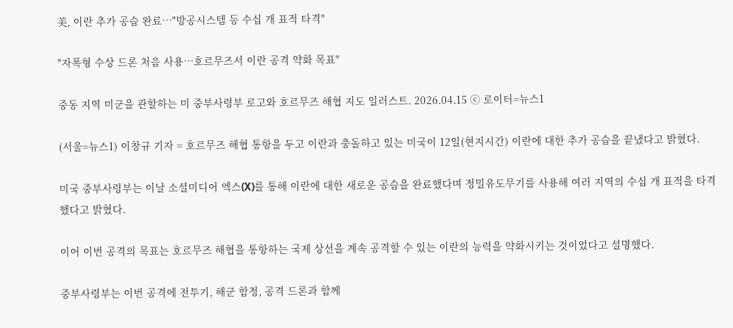美, 이란 추가 공습 완료…"방공시스템 등 수십 개 표적 타격"

"자폭형 수상 드론 처음 사용…호르무즈서 이란 공격 약화 목표"

중동 지역 미군을 관할하는 미 중부사령부 로고와 호르무즈 해협 지도 일러스트. 2026.04.15 ⓒ 로이터=뉴스1

(서울=뉴스1) 이창규 기자 = 호르무즈 해협 통항을 두고 이란과 충돌하고 있는 미국이 12일(현지시간) 이란에 대한 추가 공습을 끝냈다고 밝혔다.

미국 중부사령부는 이날 소셜미디어 엑스(X)를 통해 이란에 대한 새로운 공습을 완료했다며 정밀유도무기를 사용해 여러 지역의 수십 개 표적을 타격했다고 밝혔다.

이어 이번 공격의 목표는 호르무즈 해협을 통항하는 국제 상선을 계속 공격할 수 있는 이란의 능력을 약화시키는 것이었다고 설명했다.

중부사령부는 이번 공격에 전투기, 해군 함정, 공격 드론과 함께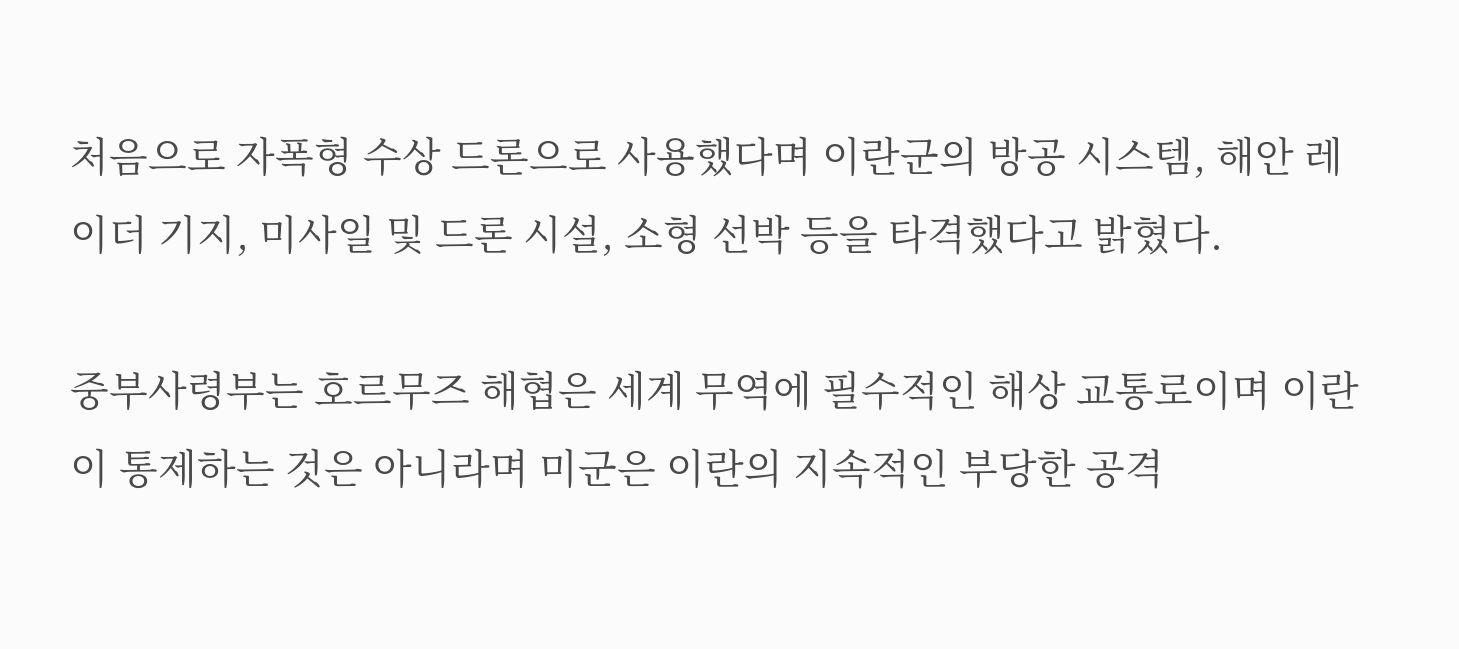처음으로 자폭형 수상 드론으로 사용했다며 이란군의 방공 시스템, 해안 레이더 기지, 미사일 및 드론 시설, 소형 선박 등을 타격했다고 밝혔다.

중부사령부는 호르무즈 해협은 세계 무역에 필수적인 해상 교통로이며 이란이 통제하는 것은 아니라며 미군은 이란의 지속적인 부당한 공격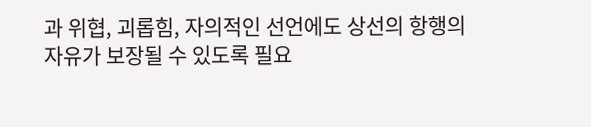과 위협, 괴롭힘, 자의적인 선언에도 상선의 항행의 자유가 보장될 수 있도록 필요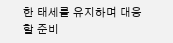한 태세를 유지하며 대응할 준비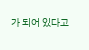가 되어 있다고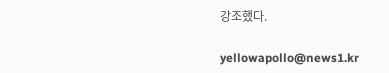강조했다.

yellowapollo@news1.kr